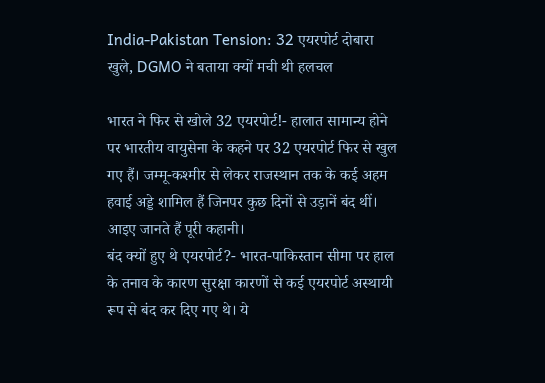India-Pakistan Tension: 32 एयरपोर्ट दोबारा खुले, DGMO ने बताया क्यों मची थी हलचल

भारत ने फिर से खोले 32 एयरपोर्ट!- हालात सामान्य होने पर भारतीय वायुसेना के कहने पर 32 एयरपोर्ट फिर से खुल गए हैं। जम्मू-कश्मीर से लेकर राजस्थान तक के कई अहम हवाई अड्डे शामिल हैं जिनपर कुछ दिनों से उड़ानें बंद थीं। आइए जानते हैं पूरी कहानी।
बंद क्यों हुए थे एयरपोर्ट?- भारत-पाकिस्तान सीमा पर हाल के तनाव के कारण सुरक्षा कारणों से कई एयरपोर्ट अस्थायी रूप से बंद कर दिए गए थे। ये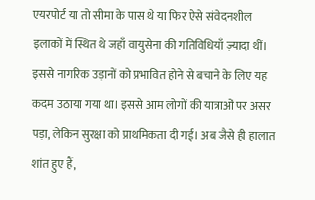एयरपोर्ट या तो सीमा के पास थे या फिर ऐसे संवेदनशील इलाकों में स्थित थे जहाँ वायुसेना की गतिविधियाँ ज़्यादा थीं। इससे नागरिक उड़ानों को प्रभावित होने से बचाने के लिए यह कदम उठाया गया था। इससे आम लोगों की यात्राओं पर असर पड़ा, लेकिन सुरक्षा को प्राथमिकता दी गई। अब जैसे ही हालात शांत हुए हैं,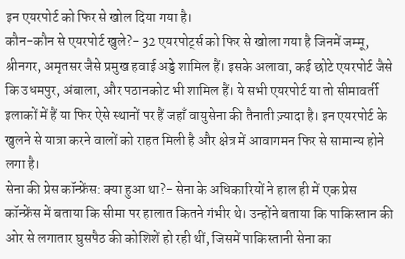इन एयरपोर्ट को फिर से खोल दिया गया है।
कौन-कौन से एयरपोर्ट खुले?- 32 एयरपोर्ट्स को फिर से खोला गया है जिनमें जम्मू, श्रीनगर, अमृतसर जैसे प्रमुख हवाई अड्डे शामिल हैं। इसके अलावा, कई छोटे एयरपोर्ट जैसे कि उधमपुर, अंबाला, और पठानकोट भी शामिल हैं। ये सभी एयरपोर्ट या तो सीमावर्ती इलाकों में हैं या फिर ऐसे स्थानों पर हैं जहाँ वायुसेना की तैनाती ज़्यादा है। इन एयरपोर्ट के खुलने से यात्रा करने वालों को राहत मिली है और क्षेत्र में आवागमन फिर से सामान्य होने लगा है।
सेना की प्रेस कॉन्फ्रेंस: क्या हुआ था?- सेना के अधिकारियों ने हाल ही में एक प्रेस कॉन्फ्रेंस में बताया कि सीमा पर हालात कितने गंभीर थे। उन्होंने बताया कि पाकिस्तान की ओर से लगातार घुसपैठ की कोशिशें हो रही थीं, जिसमें पाकिस्तानी सेना का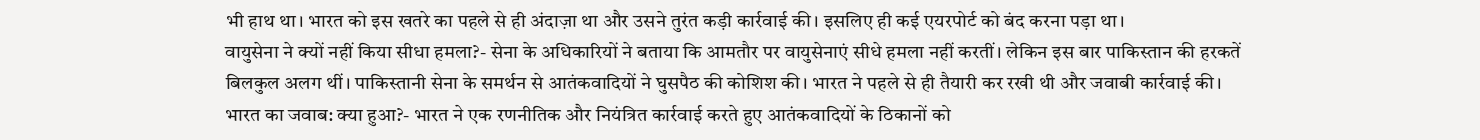भी हाथ था। भारत को इस खतरे का पहले से ही अंदाज़ा था और उसने तुरंत कड़ी कार्रवाई की। इसलिए ही कई एयरपोर्ट को बंद करना पड़ा था।
वायुसेना ने क्यों नहीं किया सीधा हमला?- सेना के अधिकारियों ने बताया कि आमतौर पर वायुसेनाएं सीधे हमला नहीं करतीं। लेकिन इस बार पाकिस्तान की हरकतें बिलकुल अलग थीं। पाकिस्तानी सेना के समर्थन से आतंकवादियों ने घुसपैठ की कोशिश की। भारत ने पहले से ही तैयारी कर रखी थी और जवाबी कार्रवाई की।
भारत का जवाब: क्या हुआ?- भारत ने एक रणनीतिक और नियंत्रित कार्रवाई करते हुए आतंकवादियों के ठिकानों को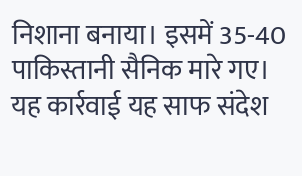निशाना बनाया। इसमें 35-40 पाकिस्तानी सैनिक मारे गए। यह कार्रवाई यह साफ संदेश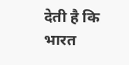देती है कि भारत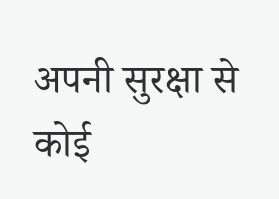अपनी सुरक्षा से कोई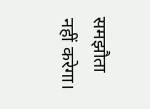समझौता नहीं करेगा।